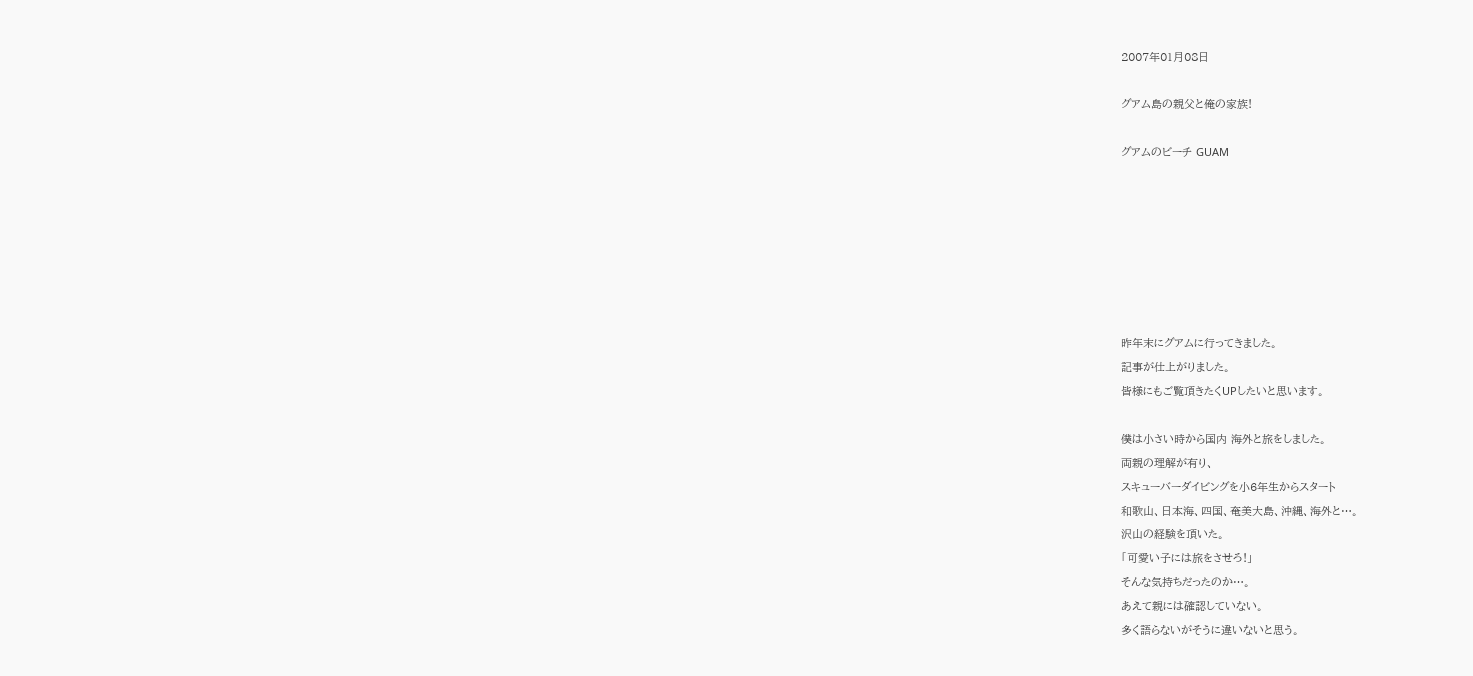2007年01月08日

グアム島の親父と俺の家族!

グアムのビーチ GUAM







昨年末にグアムに行ってきました。
記事が仕上がりました。
皆様にもご覧頂きたくUPしたいと思います。

僕は小さい時から国内 海外と旅をしました。
両親の理解が有り、
スキューバーダイビングを小6年生からスタート
和歌山、日本海、四国、奄美大島、沖縄、海外と…。
沢山の経験を頂いた。
「可愛い子には旅をさせろ!」
そんな気持ちだったのか…。
あえて親には確認していない。
多く語らないがそうに違いないと思う。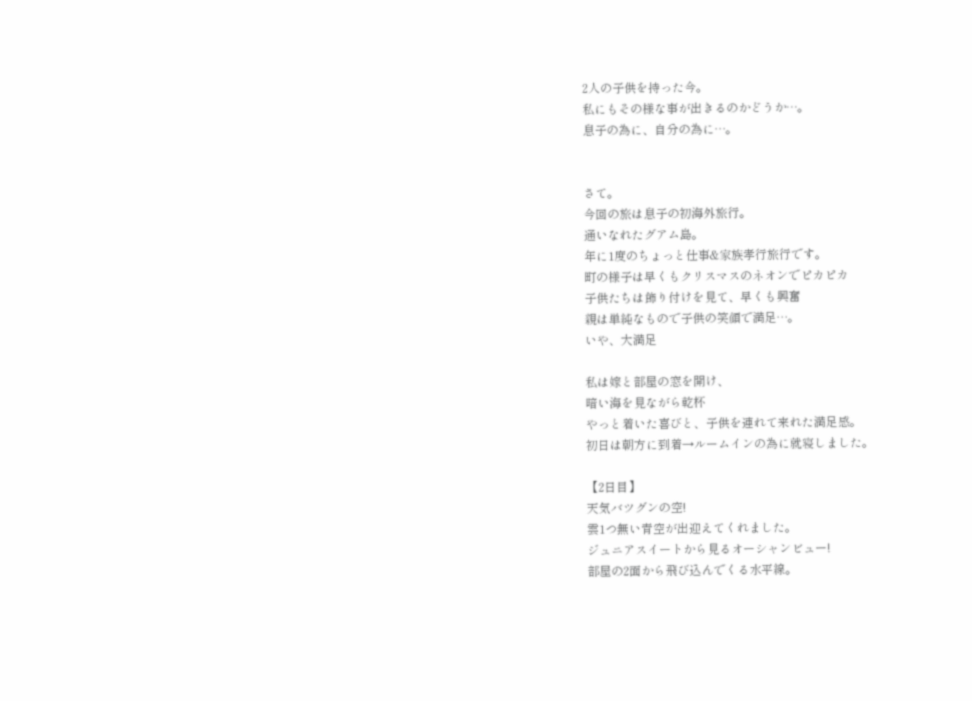2人の子供を持った今。
私にもその様な事が出きるのかどうか…。
息子の為に、自分の為に…。


さて。
今回の旅は息子の初海外旅行。
通いなれたグアム島。
年に1度のちょっと仕事&家族孝行旅行です。
町の様子は早くもクリスマスのネオンでピカピカ
子供たちは飾り付けを見て、早くも興奮
親は単純なもので子供の笑顔で満足…。
いや、大満足

私は嫁と部屋の窓を開け、
暗い海を見ながら乾杯
やっと着いた喜びと、子供を連れて来れた満足感。
初日は朝方に到着→ルームインの為に就寝しました。

【2日目】
天気バツグンの空!
雲1つ無い青空が出迎えてくれました。
ジュニアスイートから見るオーシャンビュー!
部屋の2面から飛び込んでくる水平線。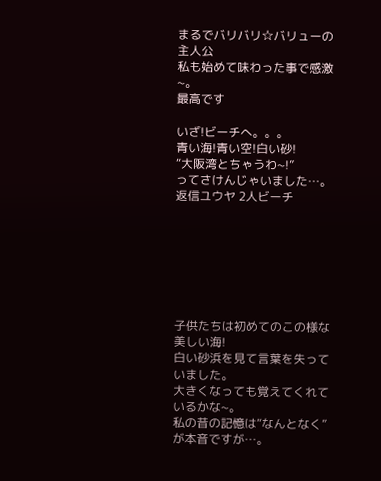まるでバリバリ☆バリューの主人公
私も始めて味わった事で感激~。
最高です

いざ!ビーチへ。。。
青い海!青い空!白い砂!
“大阪湾とちゃうわ~!”
ってさけんじゃいました…。
返信ユウヤ 2人ビーチ







子供たちは初めてのこの様な美しい海!
白い砂浜を見て言葉を失っていました。
大きくなっても覚えてくれているかな~。
私の昔の記憶は“なんとなく”が本音ですが…。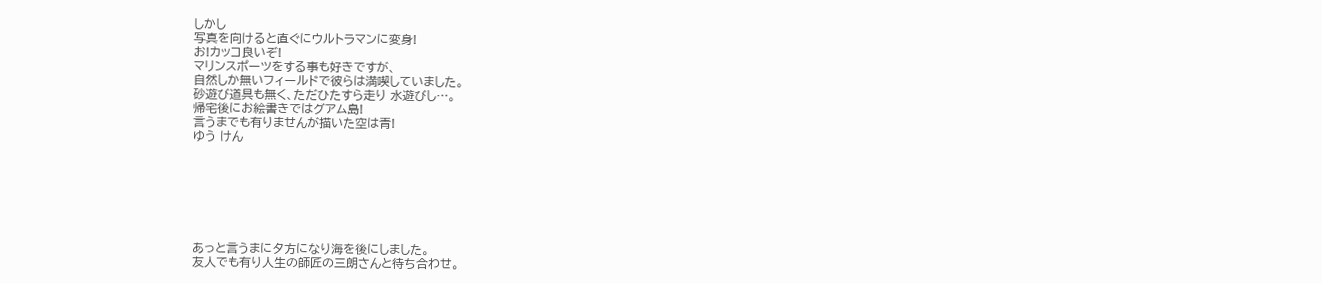しかし
写真を向けると直ぐにウルトラマンに変身!
お!カッコ良いぞ!
マリンスポーツをする事も好きですが、
自然しか無いフィールドで彼らは満喫していました。
砂遊び道具も無く、ただひたすら走り 水遊びし…。
帰宅後にお絵書きではグアム島!
言うまでも有りませんが描いた空は青!
ゆう けん







あっと言うまに夕方になり海を後にしました。
友人でも有り人生の師匠の三朗さんと待ち合わせ。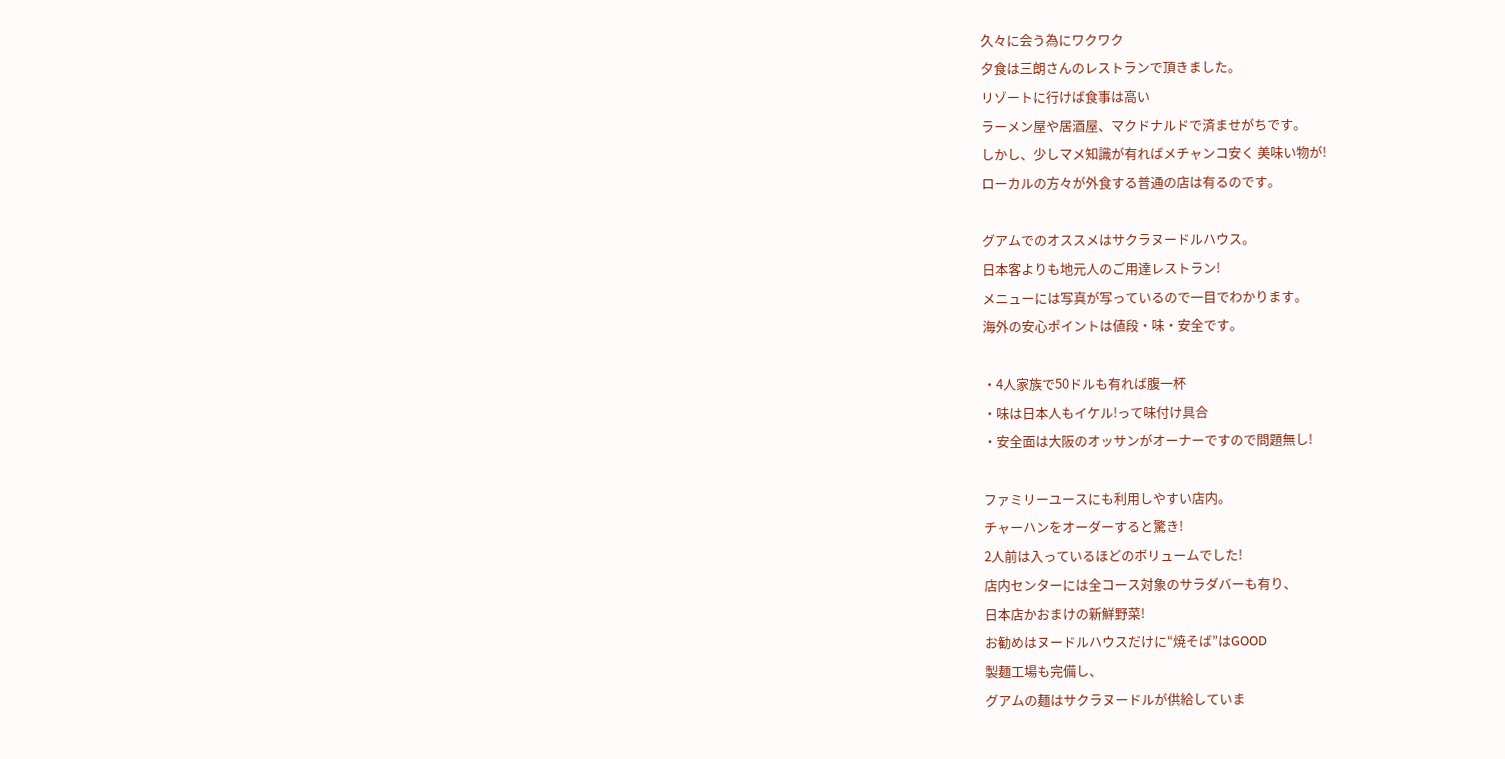久々に会う為にワクワク
夕食は三朗さんのレストランで頂きました。
リゾートに行けば食事は高い
ラーメン屋や居酒屋、マクドナルドで済ませがちです。
しかし、少しマメ知識が有ればメチャンコ安く 美味い物が!
ローカルの方々が外食する普通の店は有るのです。

グアムでのオススメはサクラヌードルハウス。
日本客よりも地元人のご用達レストラン!
メニューには写真が写っているので一目でわかります。
海外の安心ポイントは値段・味・安全です。

・4人家族で50ドルも有れば腹一杯
・味は日本人もイケル!って味付け具合
・安全面は大阪のオッサンがオーナーですので問題無し!

ファミリーユースにも利用しやすい店内。
チャーハンをオーダーすると驚き!
2人前は入っているほどのボリュームでした!
店内センターには全コース対象のサラダバーも有り、
日本店かおまけの新鮮野菜!
お勧めはヌードルハウスだけに“焼そば”はGOOD
製麺工場も完備し、
グアムの麺はサクラヌードルが供給していま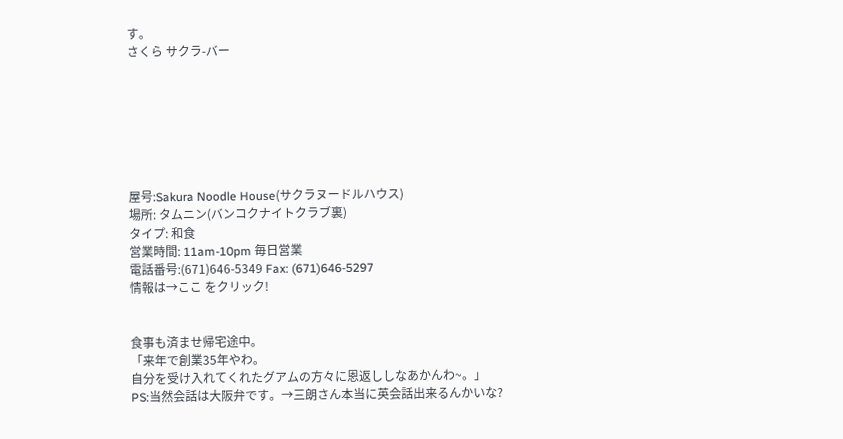す。
さくら サクラ-バー







屋号:Sakura Noodle House(サクラヌードルハウス)
場所: タムニン(バンコクナイトクラブ裏)
タイプ: 和食
営業時間: 11am-10pm 毎日営業
電話番号:(671)646-5349 Fax: (671)646-5297
情報は→ここ をクリック!


食事も済ませ帰宅途中。
「来年で創業35年やわ。
自分を受け入れてくれたグアムの方々に恩返ししなあかんわ~。」
PS:当然会話は大阪弁です。→三朗さん本当に英会話出来るんかいな?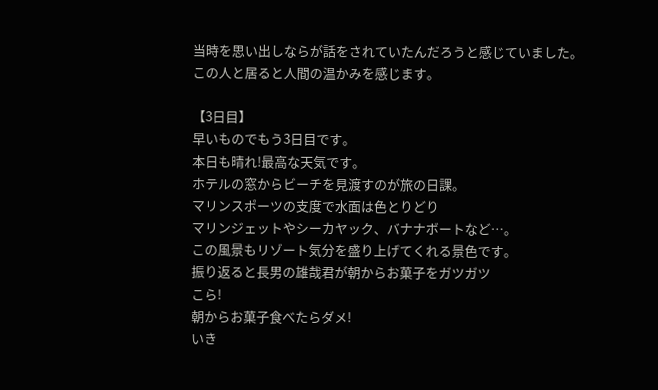当時を思い出しならが話をされていたんだろうと感じていました。
この人と居ると人間の温かみを感じます。

【3日目】
早いものでもう3日目です。
本日も晴れ!最高な天気です。
ホテルの窓からビーチを見渡すのが旅の日課。
マリンスポーツの支度で水面は色とりどり
マリンジェットやシーカヤック、バナナボートなど…。
この風景もリゾート気分を盛り上げてくれる景色です。
振り返ると長男の雄哉君が朝からお菓子をガツガツ
こら!
朝からお菓子食べたらダメ!
いき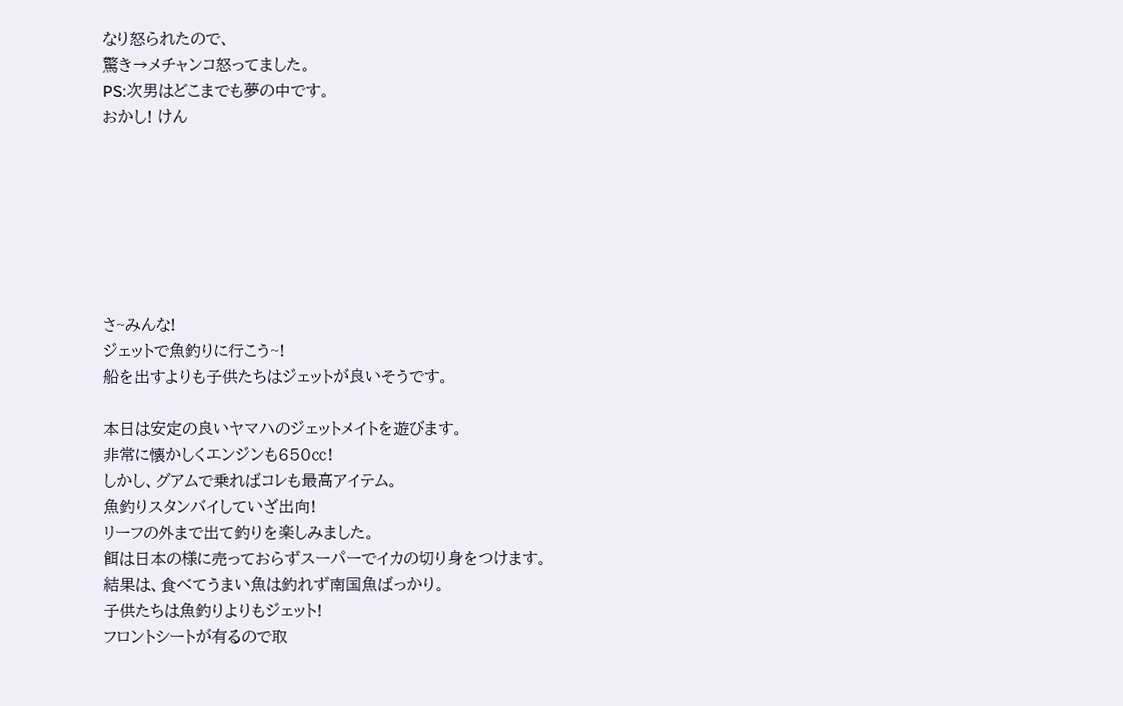なり怒られたので、
驚き→メチャンコ怒ってました。
PS:次男はどこまでも夢の中です。
おかし! けん







さ~みんな!
ジェットで魚釣りに行こう~!
船を出すよりも子供たちはジェットが良いそうです。

本日は安定の良いヤマハのジェットメイトを遊びます。
非常に懐かしくエンジンも650㏄!
しかし、グアムで乗ればコレも最高アイテム。
魚釣りスタンバイしていざ出向!
リーフの外まで出て釣りを楽しみました。
餌は日本の様に売っておらずスーパーでイカの切り身をつけます。
結果は、食べてうまい魚は釣れず南国魚ばっかり。
子供たちは魚釣りよりもジェット!
フロントシートが有るので取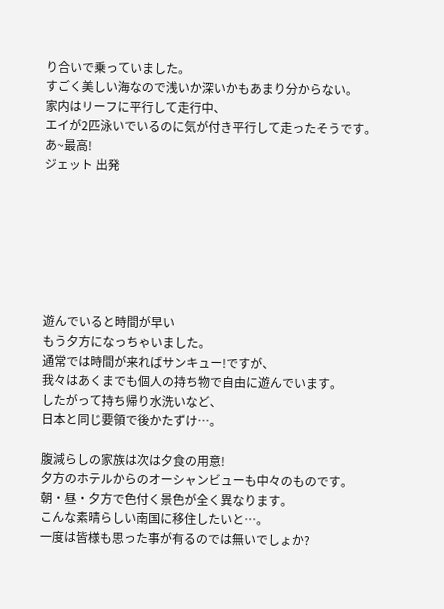り合いで乗っていました。
すごく美しい海なので浅いか深いかもあまり分からない。
家内はリーフに平行して走行中、
エイが2匹泳いでいるのに気が付き平行して走ったそうです。
あ~最高!
ジェット 出発







遊んでいると時間が早い
もう夕方になっちゃいました。
通常では時間が来ればサンキュー!ですが、
我々はあくまでも個人の持ち物で自由に遊んでいます。
したがって持ち帰り水洗いなど、
日本と同じ要領で後かたずけ…。

腹減らしの家族は次は夕食の用意!
夕方のホテルからのオーシャンビューも中々のものです。
朝・昼・夕方で色付く景色が全く異なります。
こんな素晴らしい南国に移住したいと…。
一度は皆様も思った事が有るのでは無いでしょか?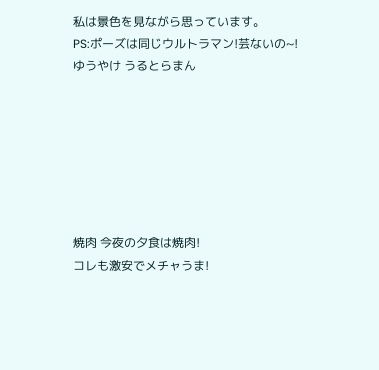私は景色を見ながら思っています。
PS:ポーズは同じウルトラマン!芸ないの~!
ゆうやけ うるとらまん







焼肉 今夜の夕食は焼肉!
コレも激安でメチャうま!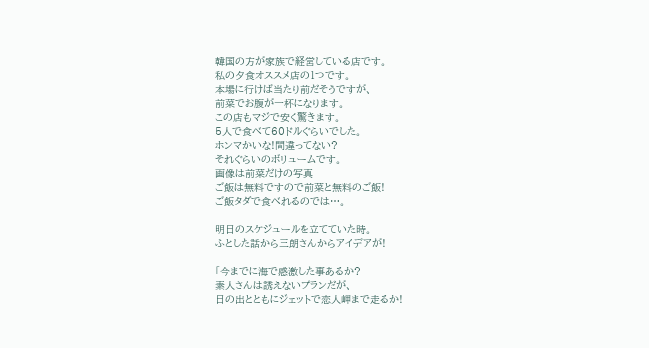韓国の方が家族で経営している店です。
私の夕食オススメ店の1つです。
本場に行けば当たり前だそうですが、
前菜でお腹が一杯になります。
この店もマジで安く驚きます。
5人で食べて60ドルぐらいでした。
ホンマかいな!間違ってない?
それぐらいのボリュームです。
画像は前菜だけの写真
ご飯は無料ですので前菜と無料のご飯!
ご飯タダで食べれるのでは…。

明日のスケジュールを立てていた時。
ふとした話から三朗さんからアイデアが!

「今までに海で感激した事あるか?
素人さんは誘えないプランだが、
日の出とともにジェットで恋人岬まで走るか!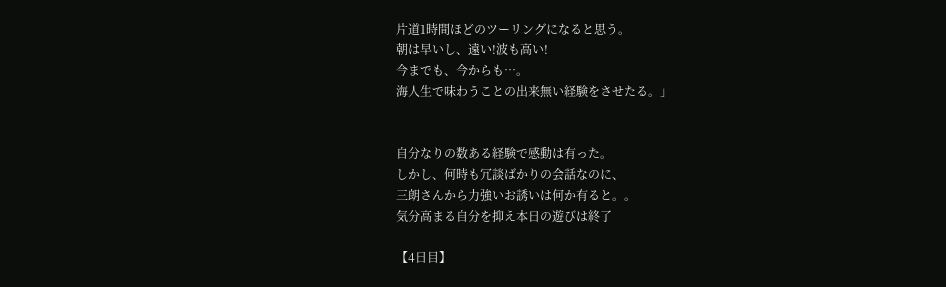片道1時間ほどのツーリングになると思う。
朝は早いし、遠い!波も高い!
今までも、今からも…。
海人生で味わうことの出来無い経験をさせたる。」


自分なりの数ある経験で感動は有った。
しかし、何時も冗談ばかりの会話なのに、
三朗さんから力強いお誘いは何か有ると。。
気分高まる自分を抑え本日の遊びは終了

【4日目】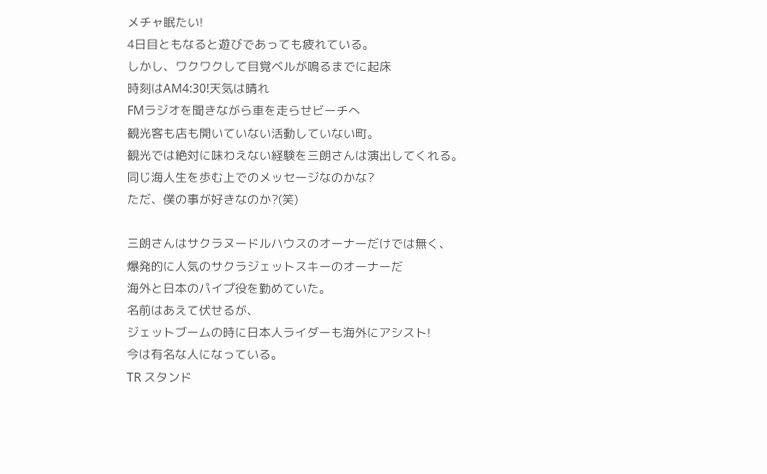メチャ眠たい!
4日目ともなると遊びであっても疲れている。
しかし、ワクワクして目覚ベルが鳴るまでに起床
時刻はAM4:30!天気は晴れ
FMラジオを聞きながら車を走らせビーチへ
観光客も店も開いていない活動していない町。
観光では絶対に味わえない経験を三朗さんは演出してくれる。
同じ海人生を歩む上でのメッセージなのかな?
ただ、僕の事が好きなのか?(笑)

三朗さんはサクラヌードルハウスのオーナーだけでは無く、
爆発的に人気のサクラジェットスキーのオーナーだ
海外と日本のパイプ役を勤めていた。
名前はあえて伏せるが、
ジェットブームの時に日本人ライダーも海外にアシスト!
今は有名な人になっている。
TR スタンド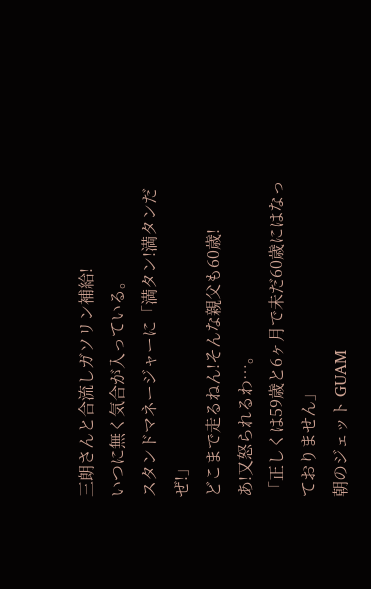三朗さんと合流しガソリン補給!
いつに無く気合が入っている。
スタンドマネージャーに「満タン!満タンだぜ!」
どこまで走るねん!そんな親父も60歳!
あ!又怒られるわ…。
「正しくは59歳と6ヶ月で未だ60歳にはなっておりません」
朝のジェット GUAM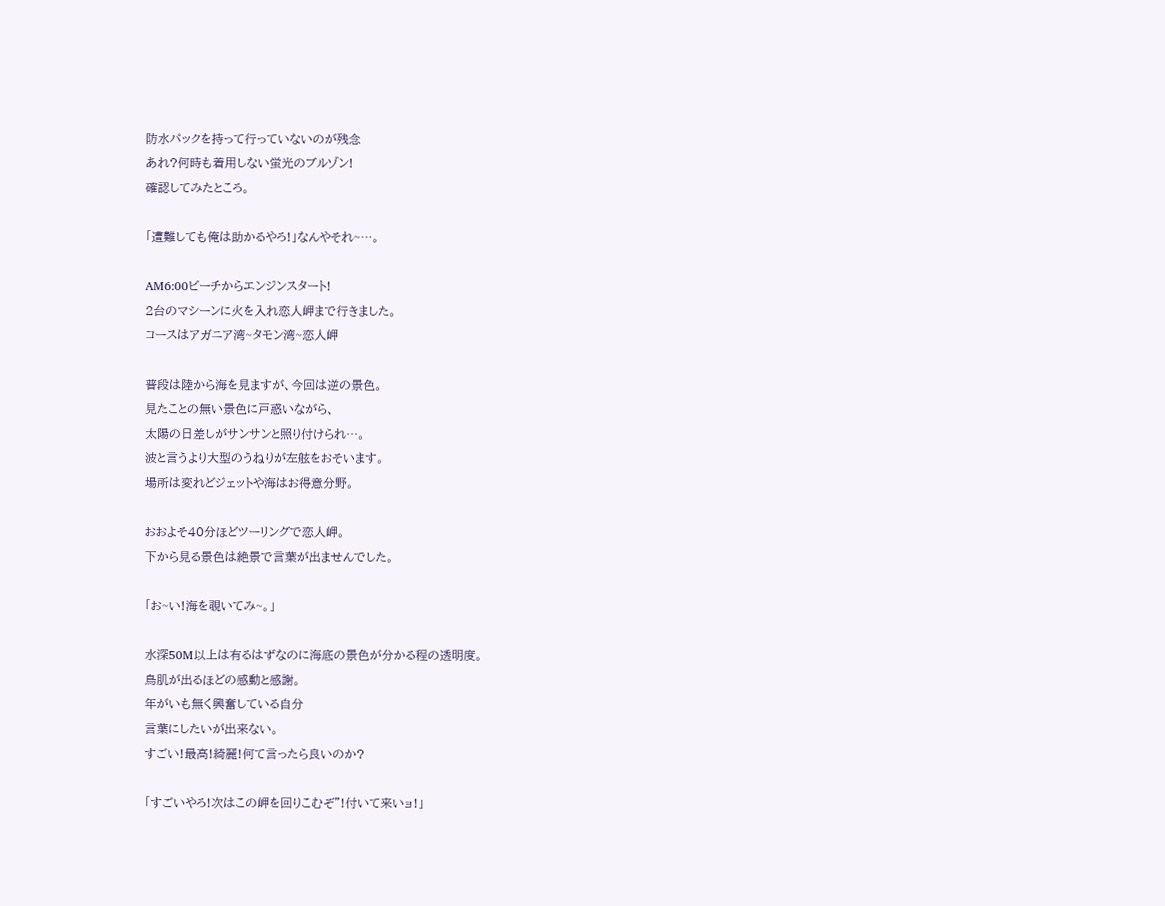防水パックを持って行っていないのが残念
あれ?何時も着用しない蛍光のブルゾン!
確認してみたところ。

「遭難しても俺は助かるやろ!」なんやそれ~…。

AM6:00ビーチからエンジンスタート!
2台のマシーンに火を入れ恋人岬まで行きました。
コースはアガニア湾~タモン湾~恋人岬

普段は陸から海を見ますが、今回は逆の景色。
見たことの無い景色に戸惑いながら、
太陽の日差しがサンサンと照り付けられ…。
波と言うより大型のうねりが左舷をおそいます。
場所は変れどジェットや海はお得意分野。

おおよそ40分ほどツーリングで恋人岬。
下から見る景色は絶景で言葉が出ませんでした。

「お~い!海を覗いてみ~。」

水深50M以上は有るはずなのに海底の景色が分かる程の透明度。
鳥肌が出るほどの感動と感謝。
年がいも無く興奮している自分
言葉にしたいが出来ない。
すごい!最高!綺麗!何て言ったら良いのか?

「すごいやろ!次はこの岬を回りこむぞ”!付いて来いョ!」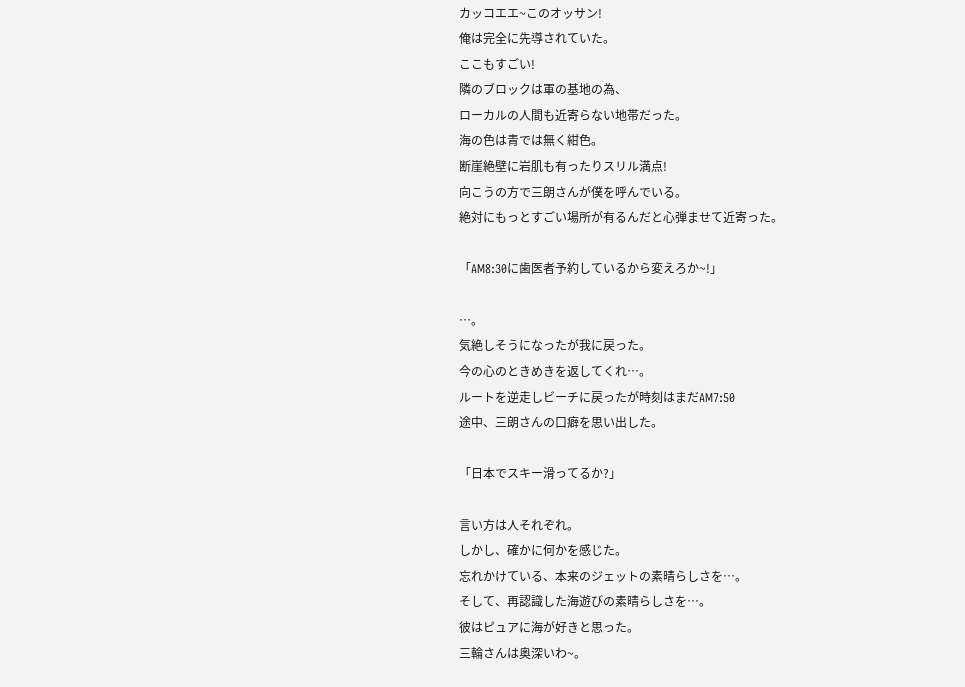カッコエエ~このオッサン!
俺は完全に先導されていた。
ここもすごい!
隣のブロックは軍の基地の為、
ローカルの人間も近寄らない地帯だった。
海の色は青では無く紺色。
断崖絶壁に岩肌も有ったりスリル満点!
向こうの方で三朗さんが僕を呼んでいる。
絶対にもっとすごい場所が有るんだと心弾ませて近寄った。

「AM8:30に歯医者予約しているから変えろか~!」

…。
気絶しそうになったが我に戻った。
今の心のときめきを返してくれ…。
ルートを逆走しビーチに戻ったが時刻はまだAM7:50
途中、三朗さんの口癖を思い出した。

「日本でスキー滑ってるか?」

言い方は人それぞれ。
しかし、確かに何かを感じた。
忘れかけている、本来のジェットの素晴らしさを…。
そして、再認識した海遊びの素晴らしさを…。
彼はピュアに海が好きと思った。
三輪さんは奥深いわ~。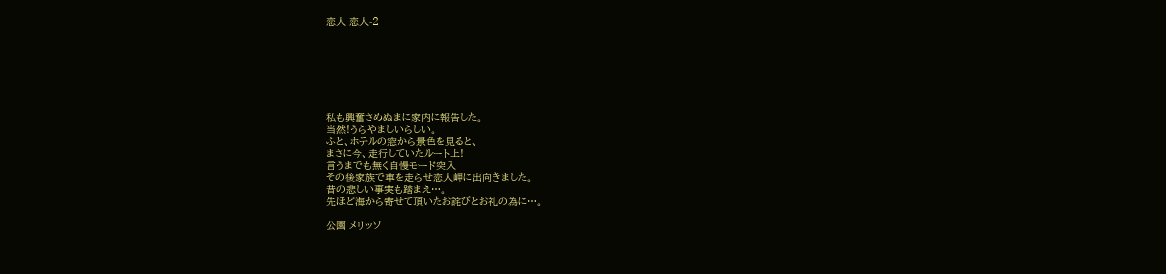恋人 恋人-2







私も興奮さめぬまに家内に報告した。
当然!うらやましいらしい。
ふと、ホテルの窓から景色を見ると、
まさに今、走行していたルート上!
言うまでも無く自慢モード突入
その後家族で車を走らせ恋人岬に出向きました。
昔の悲しい事実も踏まえ…。
先ほど海から寄せて頂いたお詫びとお礼の為に…。

公園 メリッソ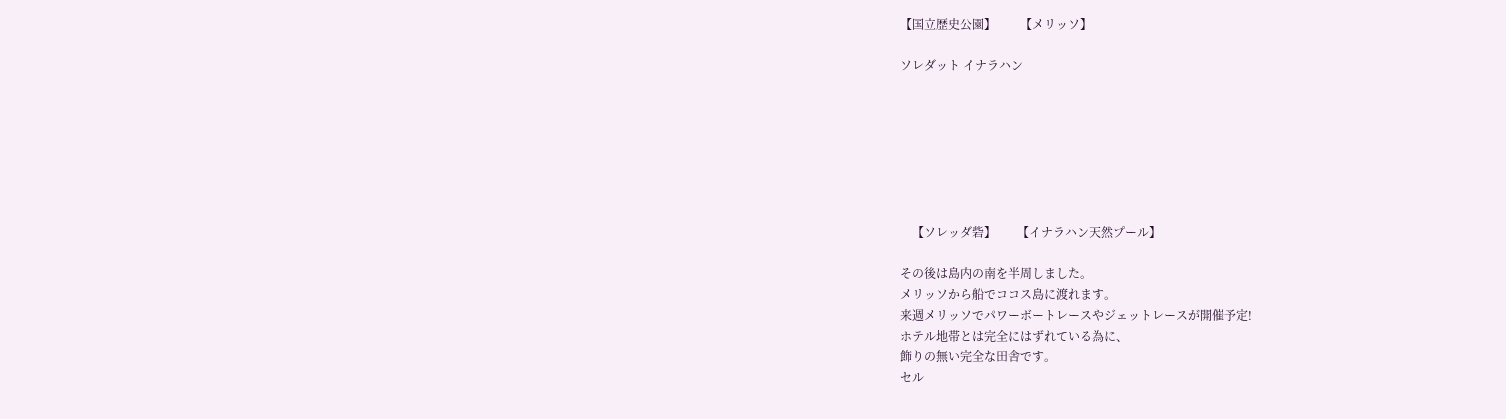【国立歴史公園】        【メリッソ】

ソレダット イナラハン







    【ソレッダ砦】       【イナラハン天然プール】

その後は島内の南を半周しました。
メリッソから船でココス島に渡れます。
来週メリッソでパワーボートレースやジェットレースが開催予定!
ホテル地帯とは完全にはずれている為に、
飾りの無い完全な田舎です。
セル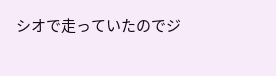シオで走っていたのでジ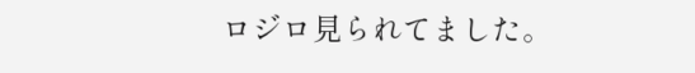ロジロ見られてました。